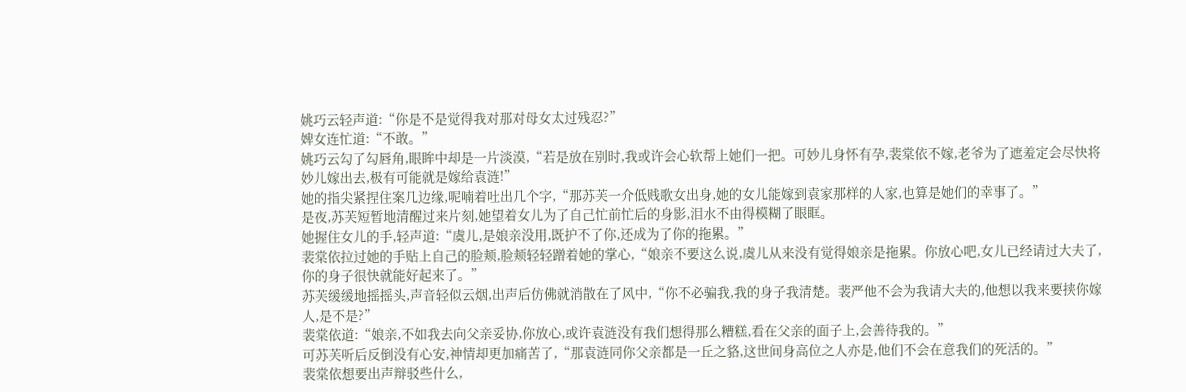姚巧云轻声道:“你是不是觉得我对那对母女太过残忍?”
婢女连忙道:“不敢。”
姚巧云勾了勾唇角,眼眸中却是一片淡漠,“若是放在别时,我或许会心软帮上她们一把。可妙儿身怀有孕,裴棠依不嫁,老爷为了遮羞定会尽快将妙儿嫁出去,极有可能就是嫁给袁涟!”
她的指尖紧捏住案几边缘,呢喃着吐出几个字,“那苏芙一介低贱歌女出身,她的女儿能嫁到袁家那样的人家,也算是她们的幸事了。”
是夜,苏芙短暂地清醒过来片刻,她望着女儿为了自己忙前忙后的身影,泪水不由得模糊了眼眶。
她握住女儿的手,轻声道:“虞儿,是娘亲没用,既护不了你,还成为了你的拖累。”
裴棠依拉过她的手贴上自己的脸颊,脸颊轻轻蹭着她的掌心,“娘亲不要这么说,虞儿从来没有觉得娘亲是拖累。你放心吧,女儿已经请过大夫了,你的身子很快就能好起来了。”
苏芙缓缓地摇摇头,声音轻似云烟,出声后仿佛就消散在了风中,“你不必骗我,我的身子我清楚。裴严他不会为我请大夫的,他想以我来要挟你嫁人,是不是?”
裴棠依道:“娘亲,不如我去向父亲妥协,你放心,或许袁涟没有我们想得那么糟糕,看在父亲的面子上,会善待我的。”
可苏芙听后反倒没有心安,神情却更加痛苦了,“那袁涟同你父亲都是一丘之貉,这世间身高位之人亦是,他们不会在意我们的死活的。”
裴棠依想要出声辩驳些什么,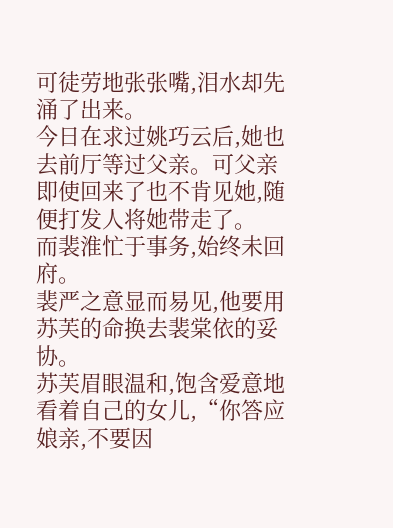可徒劳地张张嘴,泪水却先涌了出来。
今日在求过姚巧云后,她也去前厅等过父亲。可父亲即使回来了也不肯见她,随便打发人将她带走了。
而裴淮忙于事务,始终未回府。
裴严之意显而易见,他要用苏芙的命换去裴棠依的妥协。
苏芙眉眼温和,饱含爱意地看着自己的女儿,“你答应娘亲,不要因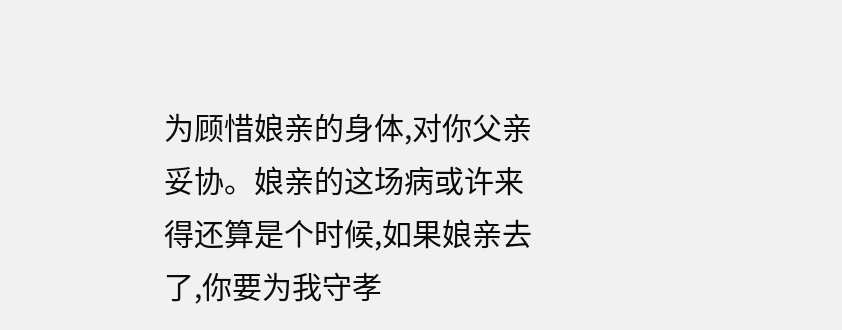为顾惜娘亲的身体,对你父亲妥协。娘亲的这场病或许来得还算是个时候,如果娘亲去了,你要为我守孝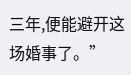三年,便能避开这场婚事了。”